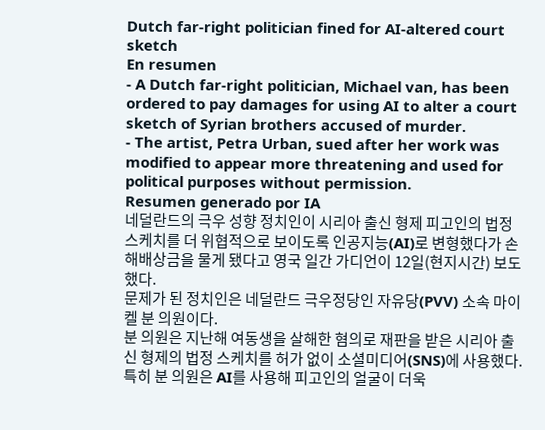Dutch far-right politician fined for AI-altered court sketch
En resumen
- A Dutch far-right politician, Michael van, has been ordered to pay damages for using AI to alter a court sketch of Syrian brothers accused of murder.
- The artist, Petra Urban, sued after her work was modified to appear more threatening and used for political purposes without permission.
Resumen generado por IA
네덜란드의 극우 성향 정치인이 시리아 출신 형제 피고인의 법정 스케치를 더 위협적으로 보이도록 인공지능(AI)로 변형했다가 손해배상금을 물게 됐다고 영국 일간 가디언이 12일(현지시간) 보도했다.
문제가 된 정치인은 네덜란드 극우정당인 자유당(PVV) 소속 마이켈 분 의원이다.
분 의원은 지난해 여동생을 살해한 혐의로 재판을 받은 시리아 출신 형제의 법정 스케치를 허가 없이 소셜미디어(SNS)에 사용했다.
특히 분 의원은 AI를 사용해 피고인의 얼굴이 더욱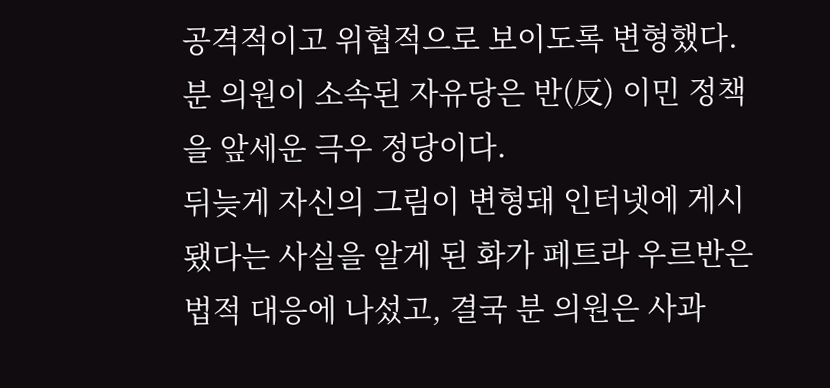공격적이고 위협적으로 보이도록 변형했다.
분 의원이 소속된 자유당은 반(反) 이민 정책을 앞세운 극우 정당이다.
뒤늦게 자신의 그림이 변형돼 인터넷에 게시됐다는 사실을 알게 된 화가 페트라 우르반은 법적 대응에 나섰고, 결국 분 의원은 사과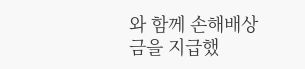와 함께 손해배상금을 지급했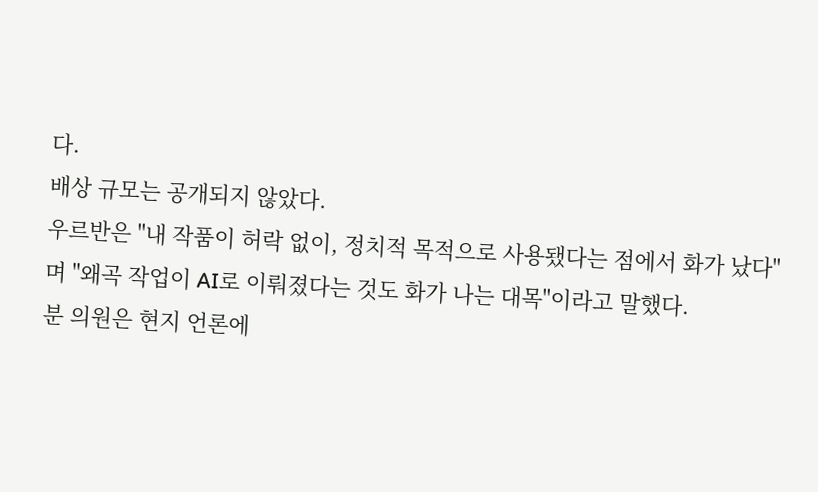다.
배상 규모는 공개되지 않았다.
우르반은 "내 작품이 허락 없이, 정치적 목적으로 사용됐다는 점에서 화가 났다"며 "왜곡 작업이 AI로 이뤄졌다는 것도 화가 나는 대목"이라고 말했다.
분 의원은 현지 언론에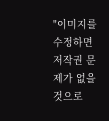"이미지를 수정하면 저작권 문제가 없을 것으로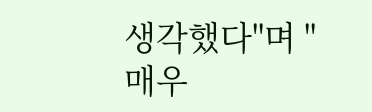생각했다"며 "매우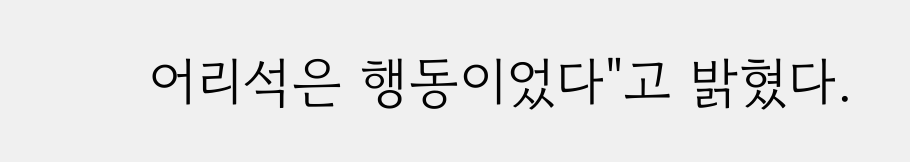어리석은 행동이었다"고 밝혔다.